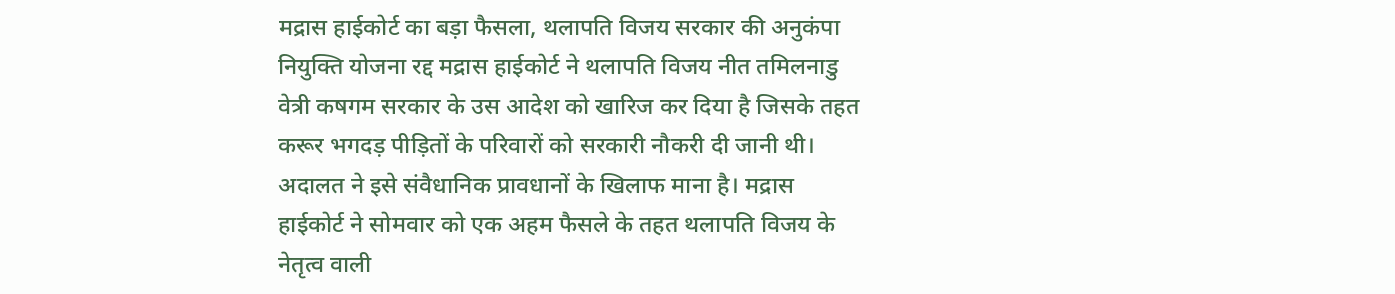मद्रास हाईकोर्ट का बड़ा फैसला, थलापति विजय सरकार की अनुकंपा नियुक्ति योजना रद्द मद्रास हाईकोर्ट ने थलापति विजय नीत तमिलनाडु वेत्री कषगम सरकार के उस आदेश को खारिज कर दिया है जिसके तहत करूर भगदड़ पीड़ितों के परिवारों को सरकारी नौकरी दी जानी थी। अदालत ने इसे संवैधानिक प्रावधानों के खिलाफ माना है। मद्रास हाईकोर्ट ने सोमवार को एक अहम फैसले के तहत थलापति विजय के नेतृत्व वाली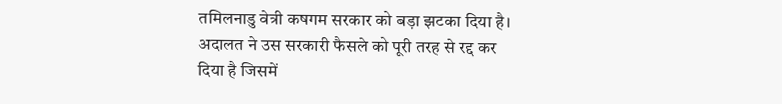तमिलनाडु वेत्री कषगम सरकार को बड़ा झटका दिया है। अदालत ने उस सरकारी फैसले को पूरी तरह से रद्द कर दिया है जिसमें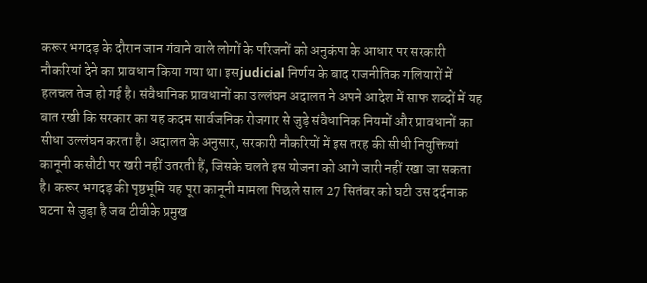करूर भगदड़ के दौरान जान गंवाने वाले लोगों के परिजनों को अनुकंपा के आधार पर सरकारी नौकरियां देने का प्रावधान किया गया था। इसjudicial निर्णय के बाद राजनीतिक गलियारों में हलचल तेज हो गई है। संवैधानिक प्रावधानों का उल्लंघन अदालत ने अपने आदेश में साफ शब्दों में यह बात रखी कि सरकार का यह कदम सार्वजनिक रोजगार से जुड़े संवैधानिक नियमों और प्रावधानों का सीधा उल्लंघन करता है। अदालत के अनुसार, सरकारी नौकरियों में इस तरह की सीधी नियुक्तियां कानूनी कसौटी पर खरी नहीं उतरती हैं, जिसके चलते इस योजना को आगे जारी नहीं रखा जा सकता है। करूर भगदड़ की पृष्ठभूमि यह पूरा कानूनी मामला पिछले साल 27 सितंबर को घटी उस दर्दनाक घटना से जुड़ा है जब टीवीके प्रमुख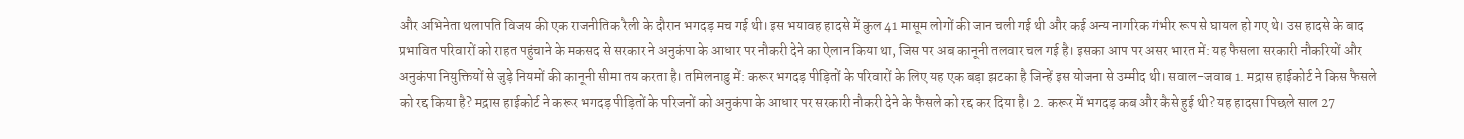और अभिनेता थलापति विजय की एक राजनीतिक रैली के दौरान भगदड़ मच गई थी। इस भयावह हादसे में कुल 41 मासूम लोगों की जान चली गई थी और कई अन्य नागरिक गंभीर रूप से घायल हो गए थे। उस हादसे के बाद प्रभावित परिवारों को राहत पहुंचाने के मकसद से सरकार ने अनुकंपा के आधार पर नौकरी देने का ऐलान किया था, जिस पर अब कानूनी तलवार चल गई है। इसका आप पर असर भारत में: यह फैसला सरकारी नौकरियों और अनुकंपा नियुक्तियों से जुड़े नियमों की कानूनी सीमा तय करता है। तमिलनाडु में: करूर भगदड़ पीड़ितों के परिवारों के लिए यह एक बड़ा झटका है जिन्हें इस योजना से उम्मीद थी। सवाल-जवाब 1. मद्रास हाईकोर्ट ने किस फैसले को रद्द किया है? मद्रास हाईकोर्ट ने करूर भगदड़ पीड़ितों के परिजनों को अनुकंपा के आधार पर सरकारी नौकरी देने के फैसले को रद्द कर दिया है। 2. करूर में भगदड़ कब और कैसे हुई थी? यह हादसा पिछले साल 27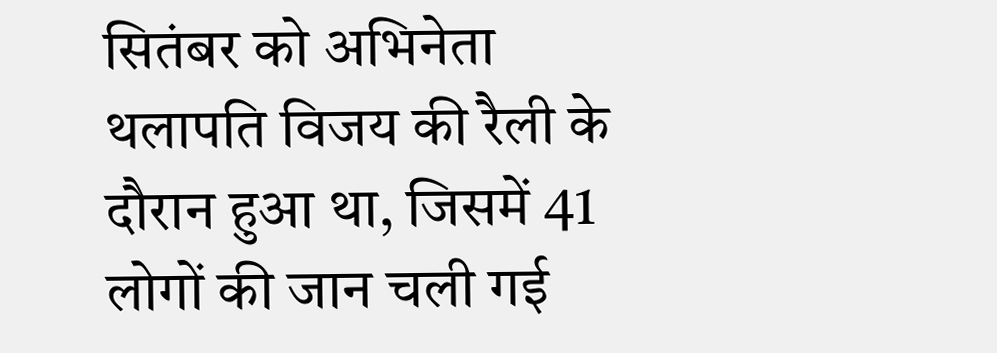सितंबर को अभिनेता थलापति विजय की रैली के दौरान हुआ था, जिसमें 41 लोगों की जान चली गई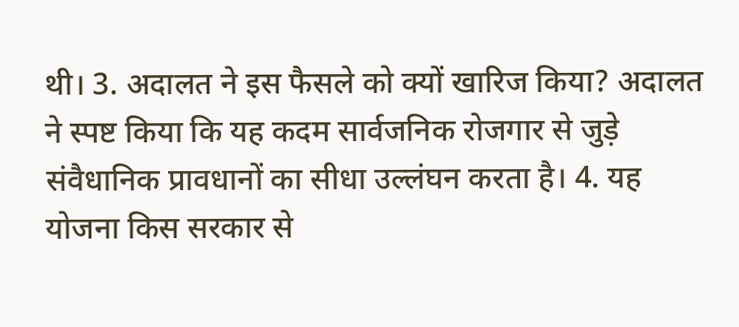थी। 3. अदालत ने इस फैसले को क्यों खारिज किया? अदालत ने स्पष्ट किया कि यह कदम सार्वजनिक रोजगार से जुड़े संवैधानिक प्रावधानों का सीधा उल्लंघन करता है। 4. यह योजना किस सरकार से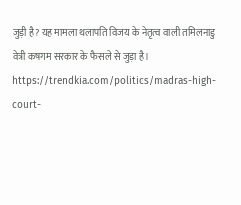जुड़ी है? यह मामला थलापति विजय के नेतृत्व वाली तमिलनाडु वेत्री कषगम सरकार के फैसले से जुड़ा है। https://trendkia.com/politics/madras-high-court-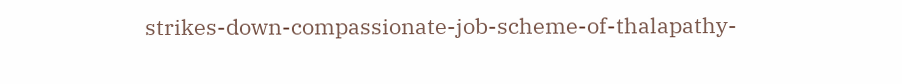strikes-down-compassionate-job-scheme-of-thalapathy-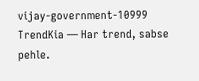vijay-government-10999 TrendKia — Har trend, sabse pehle.